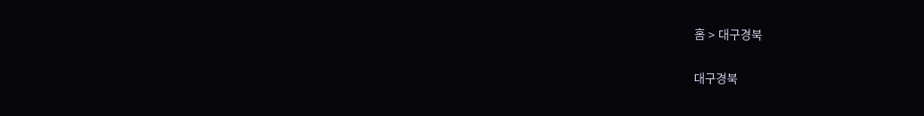홈 > 대구경북

대구경북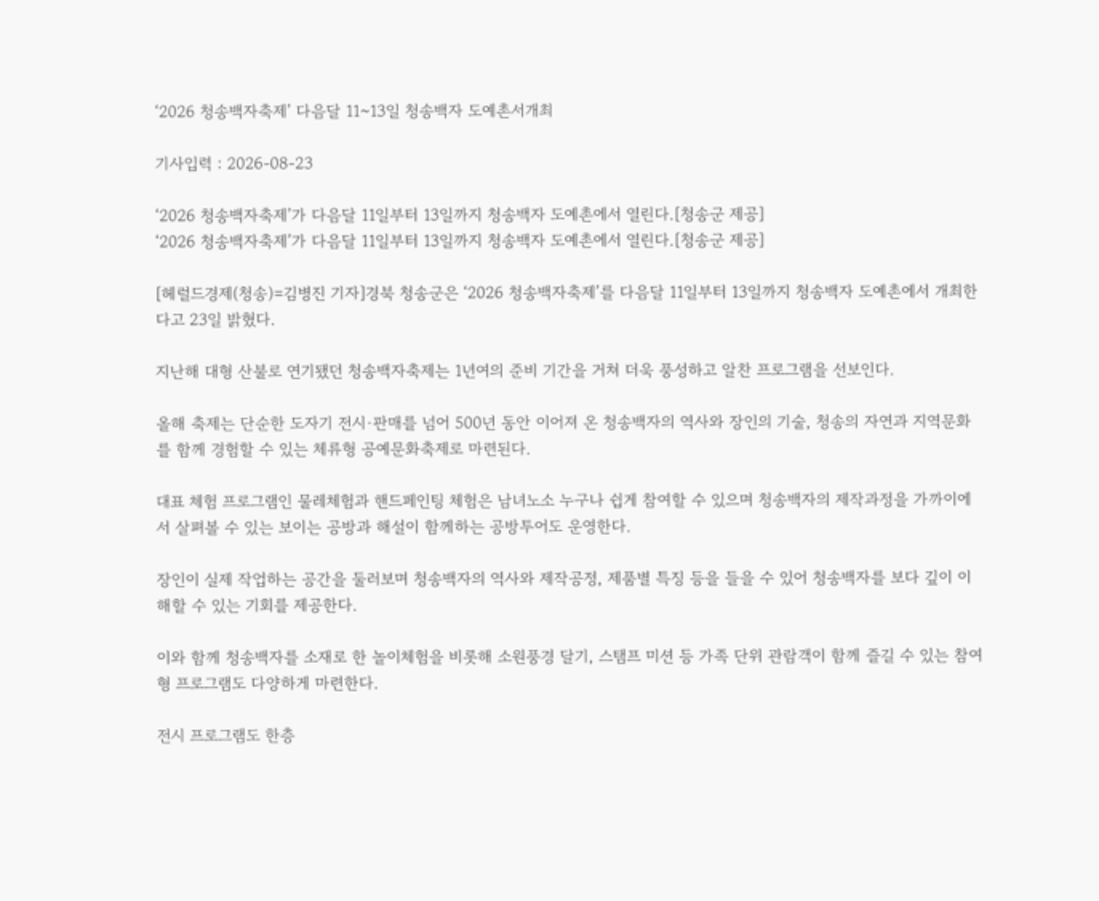‘2026 청송백자축제’ 다음달 11~13일 청송백자 도예촌서개최

기사입력 : 2026-08-23

‘2026 청송백자축제’가 다음달 11일부터 13일까지 청송백자 도예촌에서 열린다.[청송군 제공]
‘2026 청송백자축제’가 다음달 11일부터 13일까지 청송백자 도예촌에서 열린다.[청송군 제공]

[헤럴드경제(청송)=김병진 기자]경북 청송군은 ‘2026 청송백자축제’를 다음달 11일부터 13일까지 청송백자 도예촌에서 개최한다고 23일 밝혔다.

지난해 대형 산불로 연기됐던 청송백자축제는 1년여의 준비 기간을 거쳐 더욱 풍성하고 알찬 프로그램을 선보인다.

올해 축제는 단순한 도자기 전시·판매를 넘어 500년 동안 이어져 온 청송백자의 역사와 장인의 기술, 청송의 자연과 지역문화를 함께 경험할 수 있는 체류형 공예문화축제로 마련된다.

대표 체험 프로그램인 물레체험과 핸드페인팅 체험은 남녀노소 누구나 쉽게 참여할 수 있으며 청송백자의 제작과정을 가까이에서 살펴볼 수 있는 보이는 공방과 해설이 함께하는 공방투어도 운영한다.

장인이 실제 작업하는 공간을 둘러보며 청송백자의 역사와 제작공정, 제품별 특징 등을 들을 수 있어 청송백자를 보다 깊이 이해할 수 있는 기회를 제공한다.

이와 함께 청송백자를 소재로 한 놀이체험을 비롯해 소원풍경 달기, 스탬프 미션 등 가족 단위 관람객이 함께 즐길 수 있는 참여형 프로그램도 다양하게 마련한다.

전시 프로그램도 한층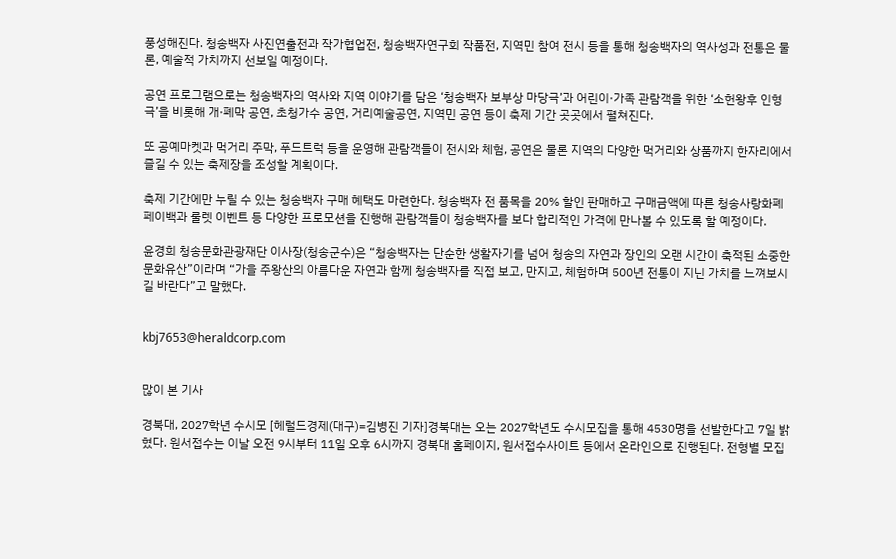풍성해진다. 청송백자 사진연출전과 작가협업전, 청송백자연구회 작품전, 지역민 참여 전시 등을 통해 청송백자의 역사성과 전통은 물론, 예술적 가치까지 선보일 예정이다.

공연 프로그램으로는 청송백자의 역사와 지역 이야기를 담은 ‘청송백자 보부상 마당극’과 어린이·가족 관람객을 위한 ‘소헌왕후 인형극’을 비롯해 개·폐막 공연, 초청가수 공연, 거리예술공연, 지역민 공연 등이 축제 기간 곳곳에서 펼쳐진다.

또 공예마켓과 먹거리 주막, 푸드트럭 등을 운영해 관람객들이 전시와 체험, 공연은 물론 지역의 다양한 먹거리와 상품까지 한자리에서 즐길 수 있는 축제장을 조성할 계획이다.

축제 기간에만 누릴 수 있는 청송백자 구매 혜택도 마련한다. 청송백자 전 품목을 20% 할인 판매하고 구매금액에 따른 청송사랑화폐 페이백과 룰렛 이벤트 등 다양한 프로모션을 진행해 관람객들이 청송백자를 보다 합리적인 가격에 만나볼 수 있도록 할 예정이다.

윤경희 청송문화관광재단 이사장(청송군수)은 “청송백자는 단순한 생활자기를 넘어 청송의 자연과 장인의 오랜 시간이 축적된 소중한 문화유산”이라며 “가을 주왕산의 아름다운 자연과 함께 청송백자를 직접 보고, 만지고, 체험하며 500년 전통이 지닌 가치를 느껴보시길 바란다”고 말했다.


kbj7653@heraldcorp.com


많이 본 기사

경북대, 2027학년 수시모 [헤럴드경제(대구)=김병진 기자]경북대는 오는 2027학년도 수시모집을 통해 4530명을 선발한다고 7일 밝혔다. 원서접수는 이날 오전 9시부터 11일 오후 6시까지 경북대 홈페이지, 원서접수사이트 등에서 온라인으로 진행된다. 전형별 모집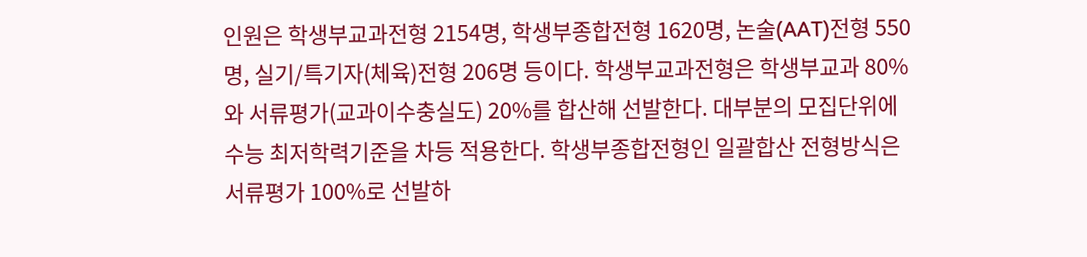인원은 학생부교과전형 2154명, 학생부종합전형 1620명, 논술(AAT)전형 550명, 실기/특기자(체육)전형 206명 등이다. 학생부교과전형은 학생부교과 80%와 서류평가(교과이수충실도) 20%를 합산해 선발한다. 대부분의 모집단위에 수능 최저학력기준을 차등 적용한다. 학생부종합전형인 일괄합산 전형방식은 서류평가 100%로 선발하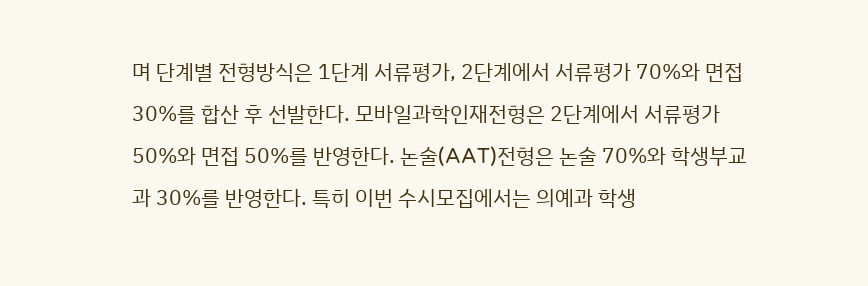며 단계별 전형방식은 1단계 서류평가, 2단계에서 서류평가 70%와 면접 30%를 합산 후 선발한다. 모바일과학인재전형은 2단계에서 서류평가 50%와 면접 50%를 반영한다. 논술(AAT)전형은 논술 70%와 학생부교과 30%를 반영한다. 특히 이번 수시모집에서는 의예과 학생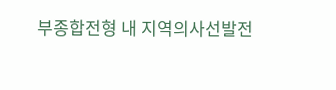부종합전형 내 지역의사선발전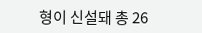형이 신설돼 총 26